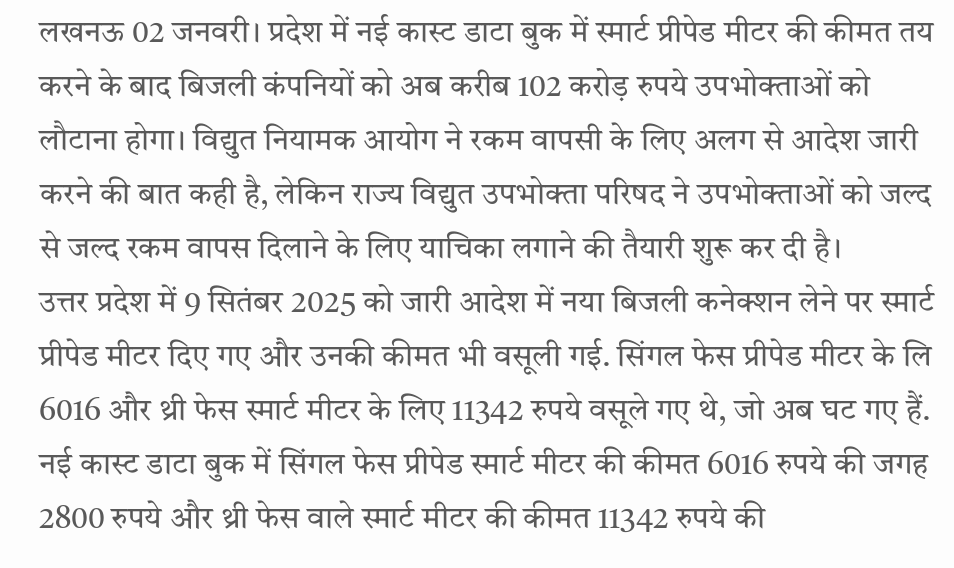लखनऊ 02 जनवरी। प्रदेश में नई कास्ट डाटा बुक में स्मार्ट प्रीपेड मीटर की कीमत तय करने के बाद बिजली कंपनियों को अब करीब 102 करोड़ रुपये उपभोक्ताओं को लौटाना होगा। विद्युत नियामक आयोग ने रकम वापसी के लिए अलग से आदेश जारी करने की बात कही है, लेकिन राज्य विद्युत उपभोक्ता परिषद ने उपभोक्ताओं को जल्द से जल्द रकम वापस दिलाने के लिए याचिका लगाने की तैयारी शुरू कर दी है।
उत्तर प्रदेश में 9 सितंबर 2025 को जारी आदेश में नया बिजली कनेक्शन लेने पर स्मार्ट प्रीपेड मीटर दिए गए और उनकी कीमत भी वसूली गई. सिंगल फेस प्रीपेड मीटर के लि 6016 और थ्री फेस स्मार्ट मीटर के लिए 11342 रुपये वसूले गए थे, जो अब घट गए हैं.
नई कास्ट डाटा बुक में सिंगल फेस प्रीपेड स्मार्ट मीटर की कीमत 6016 रुपये की जगह 2800 रुपये और थ्री फेस वाले स्मार्ट मीटर की कीमत 11342 रुपये की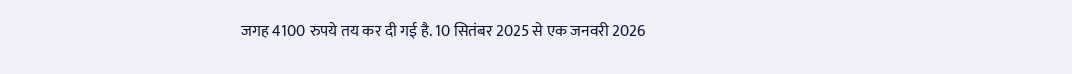जगह 4100 रुपये तय कर दी गई है. 10 सितंबर 2025 से एक जनवरी 2026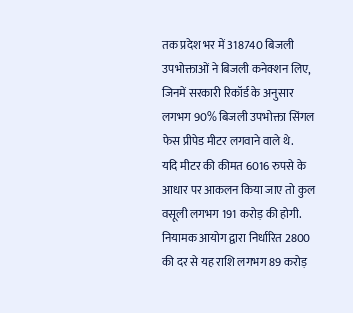तक प्रदेश भर में 318740 बिजली उपभोक्ताओं ने बिजली कनेक्शन लिए, जिनमें सरकारी रिकॉर्ड के अनुसार लगभग 90% बिजली उपभोक्ता सिंगल फेस प्रीपेड मीटर लगवाने वाले थे.
यदि मीटर की कीमत 6016 रुपसे के आधार पर आकलन किया जाए तो कुल वसूली लगभग 191 करोड़ की होगी. नियामक आयोग द्वारा निर्धारित 2800 की दर से यह राशि लगभग 89 करोड़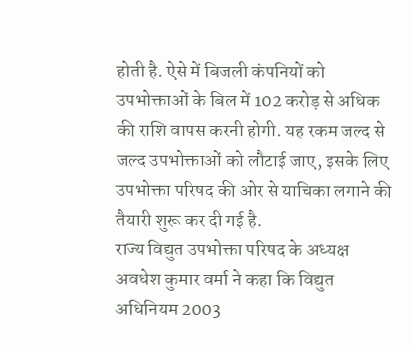होती है. ऐसे में बिजली कंपनियों को उपभोक्ताओं के बिल में 102 करोड़ से अधिक की राशि वापस करनी होगी. यह रकम जल्द से जल्द उपभोक्ताओं को लौटाई जाए, इसके लिए उपभोक्ता परिषद की ओर से याचिका लगाने की तैयारी शुरू कर दी गई है.
राज्य विद्युत उपभोक्ता परिषद के अध्यक्ष अवधेश कुमार वर्मा ने कहा कि विद्युत अधिनियम 2003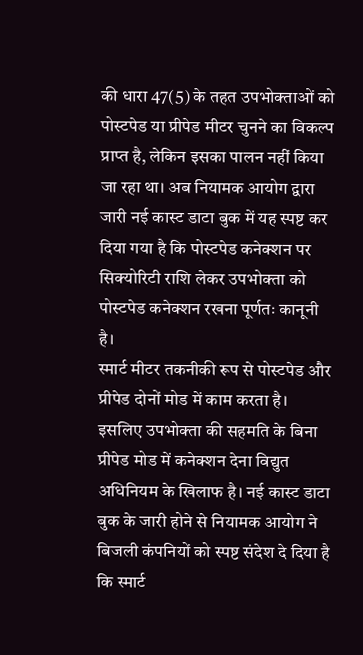की धारा 47(5) के तहत उपभोक्ताओं को पोस्टपेड या प्रीपेड मीटर चुनने का विकल्प प्राप्त है, लेकिन इसका पालन नहीं किया जा रहा था। अब नियामक आयोग द्वारा जारी नई कास्ट डाटा बुक में यह स्पष्ट कर दिया गया है कि पोस्टपेड कनेक्शन पर सिक्योरिटी राशि लेकर उपभोक्ता को पोस्टपेड कनेक्शन रखना पूर्णतः कानूनी है।
स्मार्ट मीटर तकनीकी रूप से पोस्टपेड और प्रीपेड दोनों मोड में काम करता है। इसलिए उपभोक्ता की सहमति के बिना प्रीपेड मोड में कनेक्शन देना विद्युत अधिनियम के खिलाफ है। नई कास्ट डाटा बुक के जारी होने से नियामक आयोग ने बिजली कंपनियों को स्पष्ट संदेश दे दिया है कि स्मार्ट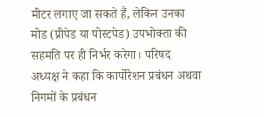मीटर लगाए जा सकते हैं, लेकिन उनका मोड (प्रीपेड या पोस्टपेड) उपभोक्ता की सहमति पर ही निर्भर करेगा। परिषद अध्यक्ष ने कहा कि कार्पोरेशन प्रबंधन अथवा निगमों के प्रबंधन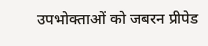उपभोक्ताओं को जबरन प्रीपेड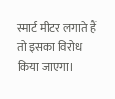स्मार्ट मीटर लगाते हैं तो इसका विरोध किया जाएगा।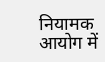नियामक आयोग में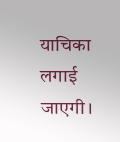याचिका लगाई जाएगी।